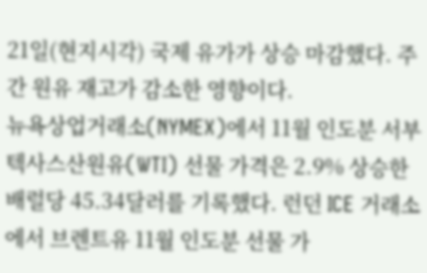21일(현지시각) 국제 유가가 상승 마감했다. 주간 원유 재고가 감소한 영향이다.
뉴욕상업거래소(NYMEX)에서 11월 인도분 서부텍사스산원유(WTI) 선물 가격은 2.9% 상승한 배럴당 45.34달러를 기록했다. 런던 ICE 거래소에서 브렌트유 11월 인도분 선물 가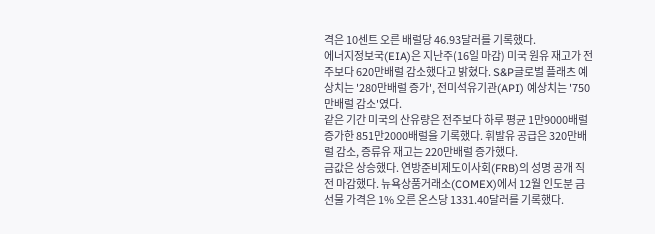격은 10센트 오른 배럴당 46.93달러를 기록했다.
에너지정보국(EIA)은 지난주(16일 마감) 미국 원유 재고가 전주보다 620만배럴 감소했다고 밝혔다. S&P글로벌 플래츠 예상치는 '280만배럴 증가', 전미석유기관(API) 예상치는 '750만배럴 감소'였다.
같은 기간 미국의 산유량은 전주보다 하루 평균 1만9000배럴 증가한 851만2000배럴을 기록했다. 휘발유 공급은 320만배럴 감소, 증류유 재고는 220만배럴 증가했다.
금값은 상승했다. 연방준비제도이사회(FRB)의 성명 공개 직전 마감했다. 뉴욕상품거래소(COMEX)에서 12월 인도분 금 선물 가격은 1% 오른 온스당 1331.40달러를 기록했다.